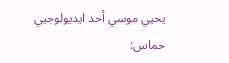يحيي موسي أحد ايديولوجيي حماس: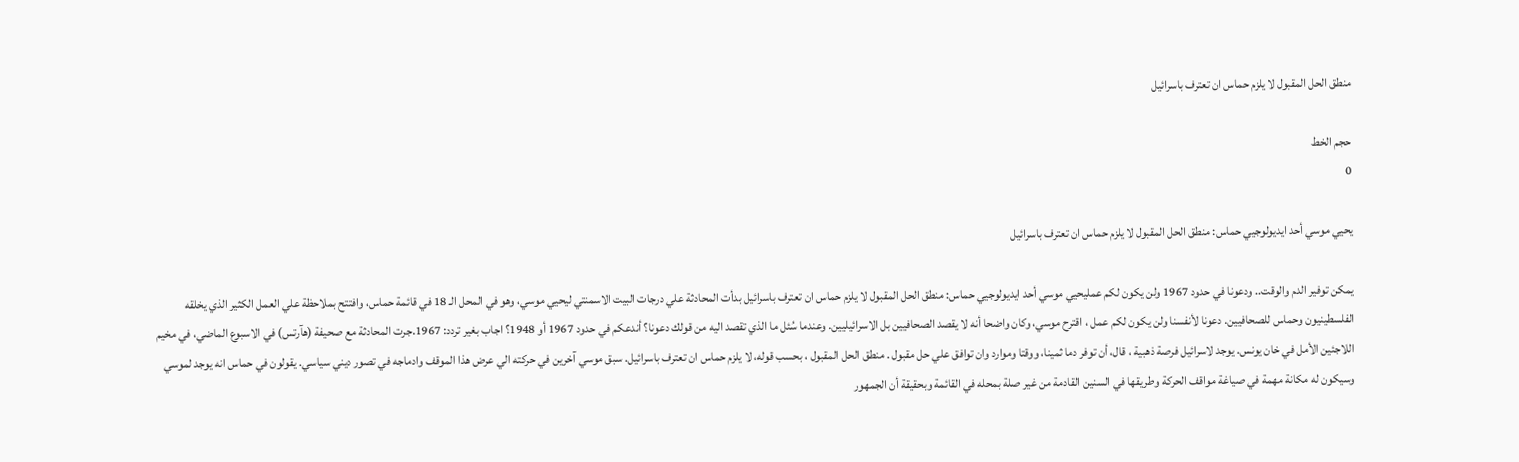منطق الحل المقبول لا يلزم حماس ان تعترف باسرائيل

حجم الخط
0

يحيي موسي أحد ايديولوجيي حماس: منطق الحل المقبول لا يلزم حماس ان تعترف باسرائيل

يمكن توفير الدم والوقت.. ودعونا في حدود 1967 ولن يكون لكم عمليحيي موسي أحد ايديولوجيي حماس: منطق الحل المقبول لا يلزم حماس ان تعترف باسرائيل بدأت المحادثة علي درجات البيت الاسمنتي ليحيي موسي، وهو في المحل الـ 18 في قائمة حماس، وافتتح بملاحظة علي العمل الكثير الذي يخلقه الفلسطينيون وحماس للصحافيين. دعونا لأنفسنا ولن يكون لكم عمل ، اقترح موسي، وكان واضحا أنه لا يقصد الصحافيين بل الاسرائيليين. وعندما سُئل ما الذي تقصد اليه من قولك دعونا؟ أندعكم في حدود 1967 أو 1948؟ اجاب بغير تردد: 1967.جرت المحادثة مع صحيفة (هآرتس) في الاسبوع الماضي، في مخيم اللاجئين الأمل في خان يونس. يوجد لاسرائيل فرصة ذهبية ، قال، أن توفر دما ثمينا، ووقتا وموارد وان توافق علي حل مقبول . منطق الحل المقبول ، بحسب قوله، لا يلزم حماس ان تعترف باسرائيل. سبق موسي آخرين في حركته الي عرض هذا الموقف وادماجه في تصور ديني سياسي. يقولون في حماس انه يوجد لموسي وسيكون له مكانة مهمة في صياغة مواقف الحركة وطريقها في السنين القادمة من غير صلة بمحله في القائمة وبحقيقة أن الجمهور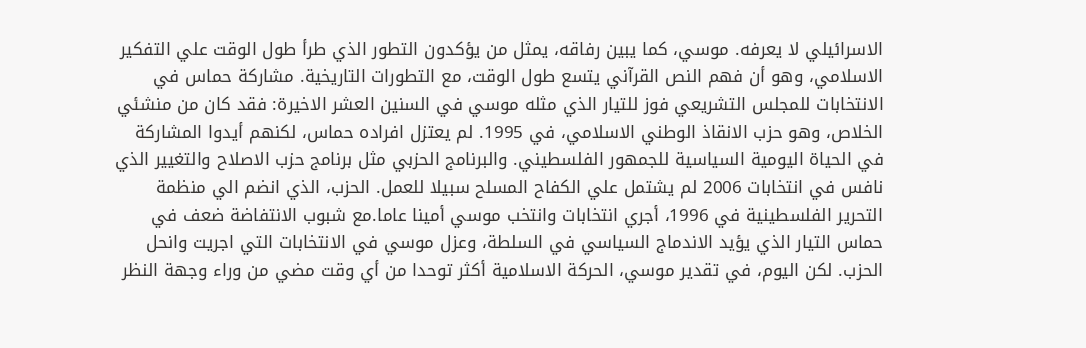الاسرائيلي لا يعرفه. موسي، كما يبين رفاقه، يمثل من يؤكدون التطور الذي طرأ طول الوقت علي التفكير الاسلامي، وهو أن فهم النص القرآني يتسع طول الوقت، مع التطورات التاريخية. مشاركة حماس في الانتخابات للمجلس التشريعي فوز للتيار الذي مثله موسي في السنين العشر الاخيرة: فقد كان من منشئي الخلاص، وهو حزب الانقاذ الوطني الاسلامي، في 1995. لم يعتزل افراده حماس، لكنهم أيدوا المشاركة في الحياة اليومية السياسية للجمهور الفلسطيني. والبرنامج الحزبي مثل برنامج حزب الاصلاح والتغيير الذي نافس في انتخابات 2006 لم يشتمل علي الكفاح المسلح سبيلا للعمل. الحزب، الذي انضم الي منظمة التحرير الفلسطينية في 1996، أجري انتخابات وانتخب موسي أمينا عاما.مع شبوب الانتفاضة ضعف في حماس التيار الذي يؤيد الاندماج السياسي في السلطة، وعزل موسي في الانتخابات التي اجريت وانحل الحزب. لكن اليوم، في تقدير موسي، الحركة الاسلامية أكثر توحدا من أي وقت مضي من وراء وجهة النظر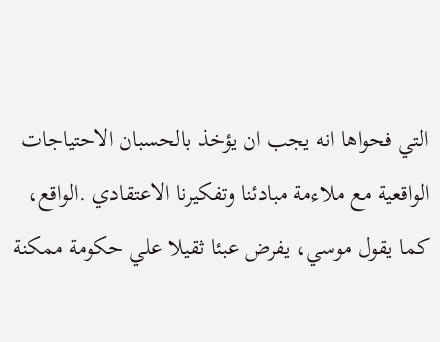التي فحواها انه يجب ان يؤخذ بالحسبان الاحتياجات الواقعية مع ملاءمة مبادئنا وتفكيرنا الاعتقادي .الواقع، كما يقول موسي، يفرض عبئا ثقيلا علي حكومة ممكنة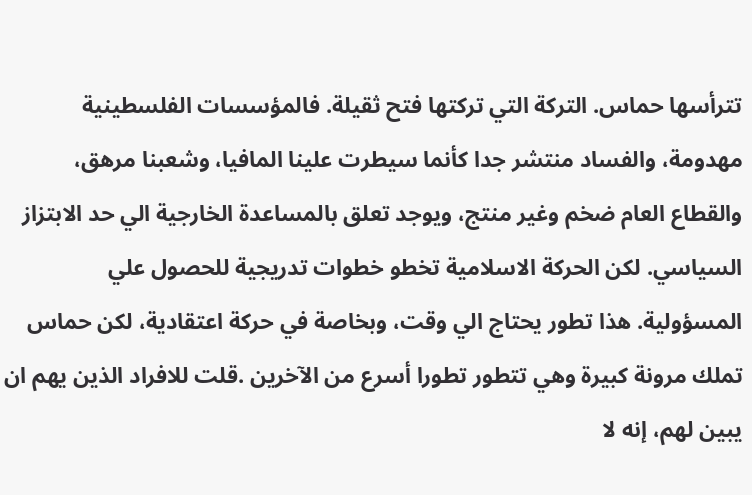تترأسها حماس. التركة التي تركتها فتح ثقيلة. فالمؤسسات الفلسطينية مهدومة، والفساد منتشر جدا كأنما سيطرت علينا المافيا، وشعبنا مرهق، والقطاع العام ضخم وغير منتج، ويوجد تعلق بالمساعدة الخارجية الي حد الابتزاز السياسي. لكن الحركة الاسلامية تخطو خطوات تدريجية للحصول علي المسؤولية. هذا تطور يحتاج الي وقت، وبخاصة في حركة اعتقادية، لكن حماس تملك مرونة كبيرة وهي تتطور تطورا أسرع من الآخرين .قلت للافراد الذين يهم ان يبين لهم، إنه لا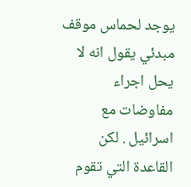يوجد لحماس موقف مبدئي يقول انه لا يحل اجراء مفاوضات مع اسرائيل . لكن القاعدة التي تقوم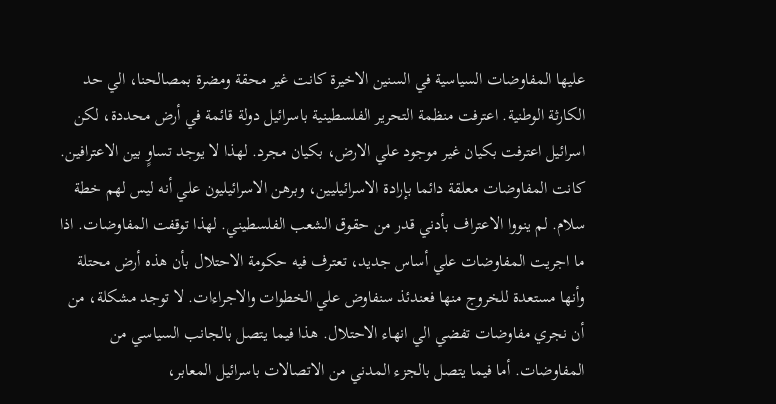عليها المفاوضات السياسية في السنين الاخيرة كانت غير محقة ومضرة بمصالحنا، الي حد الكارثة الوطنية. اعترفت منظمة التحرير الفلسطينية باسرائيل دولة قائمة في أرض محددة، لكن اسرائيل اعترفت بكيان غير موجود علي الارض، بكيان مجرد. لهذا لا يوجد تساوٍ بين الاعترافين. كانت المفاوضات معلقة دائما بإرادة الاسرائيليين، وبرهن الاسرائيليون علي أنه ليس لهم خطة سلام. لم ينووا الاعتراف بأدني قدر من حقوق الشعب الفلسطيني. لهذا توقفت المفاوضات. اذا ما اجريت المفاوضات علي أساس جديد، تعترف فيه حكومة الاحتلال بأن هذه أرض محتلة وأنها مستعدة للخروج منها فعندئذ سنفاوض علي الخطوات والاجراءات. لا توجد مشكلة، من أن نجري مفاوضات تفضي الي انهاء الاحتلال. هذا فيما يتصل بالجانب السياسي من المفاوضات. أما فيما يتصل بالجزء المدني من الاتصالات باسرائيل المعابر،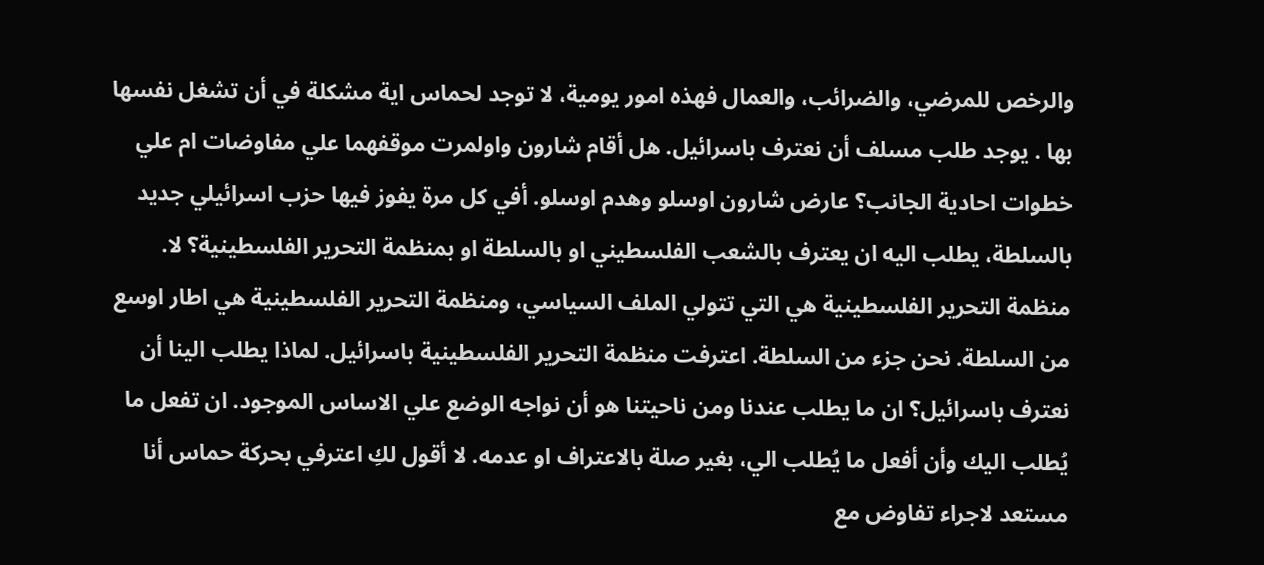والرخص للمرضي، والضرائب، والعمال فهذه امور يومية، لا توجد لحماس اية مشكلة في أن تشغل نفسها بها . يوجد طلب مسلف أن نعترف باسرائيل. هل أقام شارون واولمرت موقفهما علي مفاوضات ام علي خطوات احادية الجانب؟ عارض شارون اوسلو وهدم اوسلو. أفي كل مرة يفوز فيها حزب اسرائيلي جديد بالسلطة، يطلب اليه ان يعترف بالشعب الفلسطيني او بالسلطة او بمنظمة التحرير الفلسطينية؟ لا. منظمة التحرير الفلسطينية هي التي تتولي الملف السياسي، ومنظمة التحرير الفلسطينية هي اطار اوسع من السلطة. نحن جزء من السلطة. اعترفت منظمة التحرير الفلسطينية باسرائيل. لماذا يطلب الينا أن نعترف باسرائيل؟ ان ما يطلب عندنا ومن ناحيتنا هو أن نواجه الوضع علي الاساس الموجود. ان تفعل ما يُطلب اليك وأن أفعل ما يُطلب الي، بغير صلة بالاعتراف او عدمه. لا أقول لكِ اعترفي بحركة حماس أنا مستعد لاجراء تفاوض مع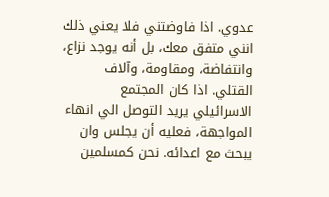عدوي. اذا فاوضتني فلا يعني ذلك انني متفق معك، بل أنه يوجد نزاع، وانتفاضة، ومقاومة، وآلاف القتلي. اذا كان المجتمع الاسرائيلي يريد التوصل الي انهاء المواجهة، فعليه أن يجلس وان يبحث مع اعدائه. نحن كمسلمين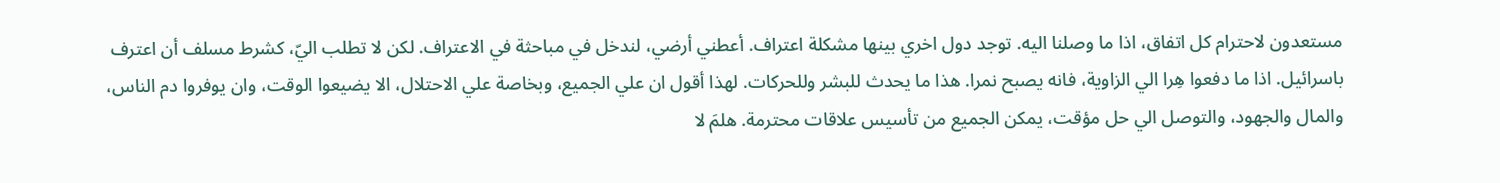مستعدون لاحترام كل اتفاق، اذا ما وصلنا اليه. توجد دول اخري بينها مشكلة اعتراف. أعطني أرضي، لندخل في مباحثة في الاعتراف. لكن لا تطلب اليّ، كشرط مسلف أن اعترف باسرائيل. اذا ما دفعوا هِرا الي الزاوية، فانه يصبح نمرا. هذا ما يحدث للبشر وللحركات. لهذا أقول ان علي الجميع، وبخاصة علي الاحتلال، الا يضيعوا الوقت، وان يوفروا دم الناس، والمال والجهود، والتوصل الي حل مؤقت، يمكن الجميع من تأسيس علاقات محترمة. هلمَ لا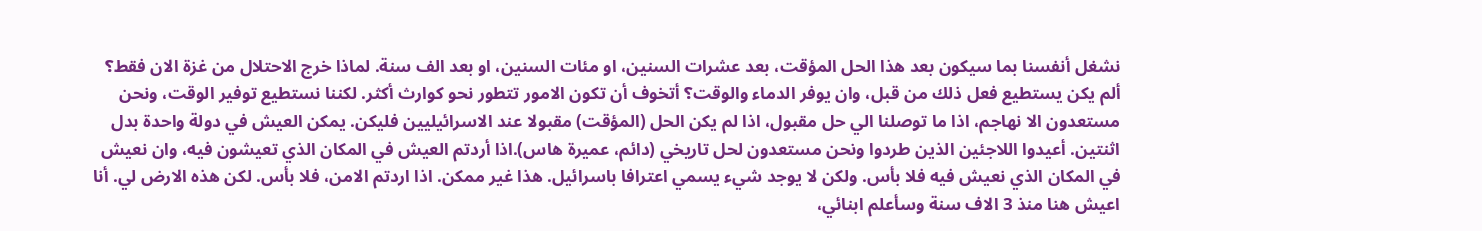نشغل أنفسنا بما سيكون بعد هذا الحل المؤقت، بعد عشرات السنين، او مئات السنين، او بعد الف سنة. لماذا خرج الاحتلال من غزة الان فقط؟ ألم يكن يستطيع فعل ذلك من قبل، وان يوفر الدماء والوقت؟ أتخوف أن تكون الامور تتطور نحو كوارث أكثر. لكننا نستطيع توفير الوقت، ونحن مستعدون الا نهاجم، اذا ما توصلنا الي حل مقبول، اذا لم يكن الحل (المؤقت) مقبولا عند الاسرائيليين فليكن. يمكن العيش في دولة واحدة بدل اثنتين. أعيدوا اللاجئين الذين طردوا ونحن مستعدون لحل تاريخي (دائم، عميرة هاس).اذا أردتم العيش في المكان الذي تعيشون فيه، وان نعيش في المكان الذي نعيش فيه فلا بأس. ولكن لا يوجد شيء يسمي اعترافا باسرائيل. هذا غير ممكن. اذا اردتم الامن، فلا بأس. لكن هذه الارض لي. أنا اعيش هنا منذ 3 الاف سنة وسأعلم ابنائي،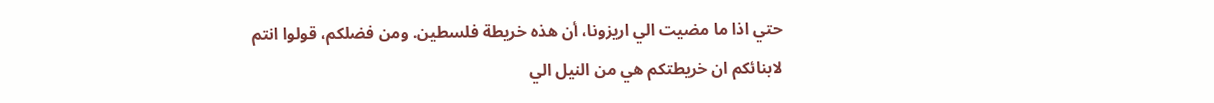حتي اذا ما مضيت الي اريزونا، أن هذه خريطة فلسطين. ومن فضلكم، قولوا انتم لابنائكم ان خريطتكم هي من النيل الي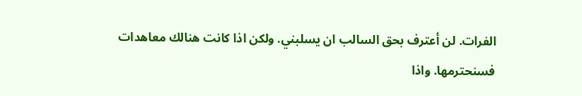الفرات. لن أعترف بحق السالب ان يسلبني. ولكن اذا كانت هنالك معاهدات فسنحترمها. واذا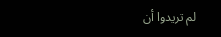لم تريدوا أن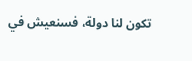تكون لنا دولة، فسنعيش في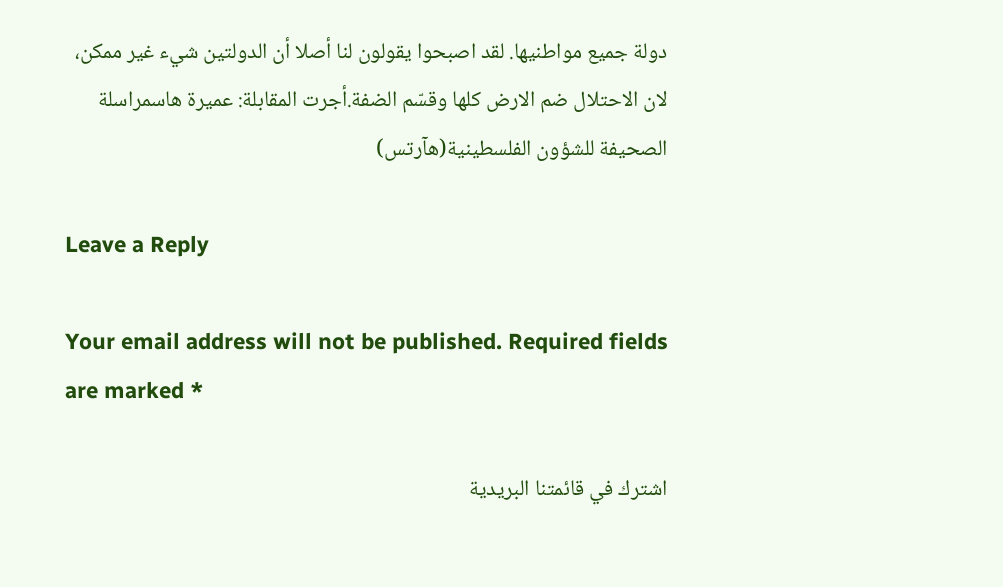دولة جميع مواطنيها. لقد اصبحوا يقولون لنا أصلا أن الدولتين شيء غير ممكن، لان الاحتلال ضم الارض كلها وقسّم الضفة.أجرت المقابلة: عميرة هاسمراسلة الصحيفة للشؤون الفلسطينية(هآرتس)

Leave a Reply

Your email address will not be published. Required fields are marked *

اشترك في قائمتنا البريدية